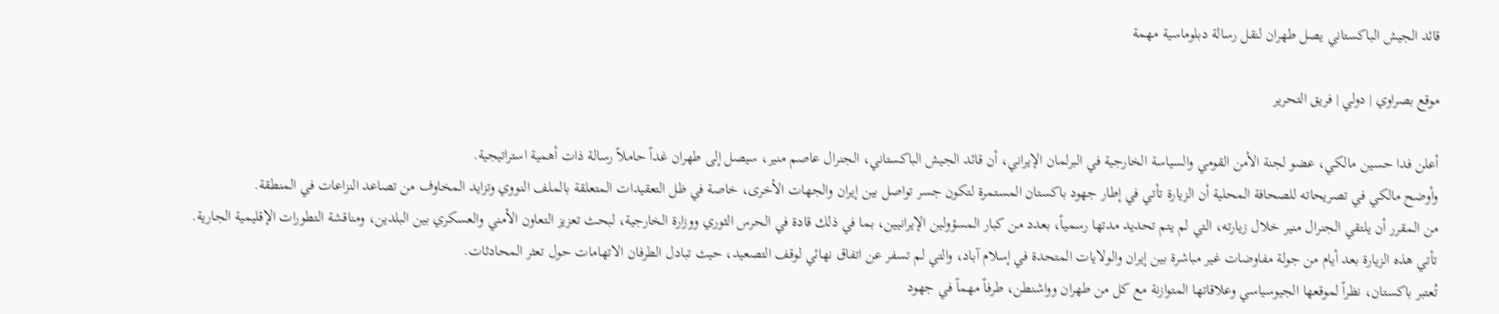قائد الجيش الباكستاني يصل طهران لنقل رسالة دبلوماسية مهمة

موقع بصراوي | دولي | فريق التحرير

أعلن فدا حسين مالكي، عضو لجنة الأمن القومي والسياسة الخارجية في البرلمان الإيراني، أن قائد الجيش الباكستاني، الجنرال عاصم منير، سيصل إلى طهران غداً حاملاً رسالة ذات أهمية استراتيجية.
وأوضح مالكي في تصريحاته للصحافة المحلية أن الزيارة تأتي في إطار جهود باكستان المستمرة لتكون جسر تواصل بين إيران والجهات الأخرى، خاصة في ظل التعقيدات المتعلقة بالملف النووي وتزايد المخاوف من تصاعد النزاعات في المنطقة.
من المقرر أن يلتقي الجنرال منير خلال زيارته، التي لم يتم تحديد مدتها رسمياً، بعدد من كبار المسؤولين الإيرانيين، بما في ذلك قادة في الحرس الثوري ووزارة الخارجية، لبحث تعزيز التعاون الأمني والعسكري بين البلدين، ومناقشة التطورات الإقليمية الجارية.
تأتي هذه الزيارة بعد أيام من جولة مفاوضات غير مباشرة بين إيران والولايات المتحدة في إسلام آباد، والتي لم تسفر عن اتفاق نهائي لوقف التصعيد، حيث تبادل الطرفان الاتهامات حول تعثر المحادثات.
تُعتبر باكستان، نظراً لموقعها الجيوسياسي وعلاقاتها المتوازنة مع كل من طهران وواشنطن، طرفاً مهماً في جهود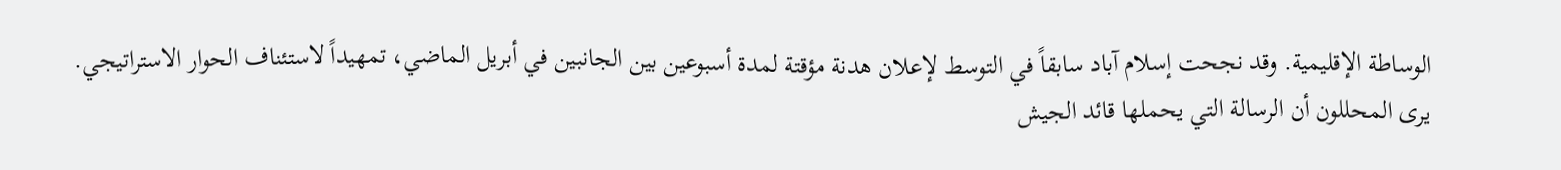الوساطة الإقليمية. وقد نجحت إسلام آباد سابقاً في التوسط لإعلان هدنة مؤقتة لمدة أسبوعين بين الجانبين في أبريل الماضي، تمهيداً لاستئناف الحوار الاستراتيجي.
يرى المحللون أن الرسالة التي يحملها قائد الجيش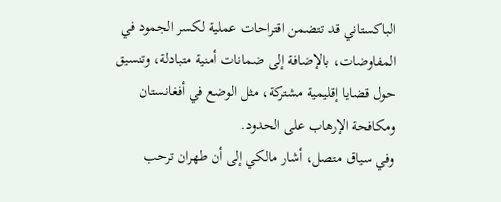الباكستاني قد تتضمن اقتراحات عملية لكسر الجمود في المفاوضات، بالإضافة إلى ضمانات أمنية متبادلة، وتنسيق حول قضايا إقليمية مشتركة، مثل الوضع في أفغانستان ومكافحة الإرهاب على الحدود.
وفي سياق متصل، أشار مالكي إلى أن طهران ترحب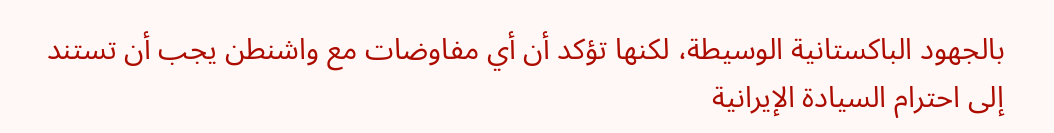بالجهود الباكستانية الوسيطة، لكنها تؤكد أن أي مفاوضات مع واشنطن يجب أن تستند إلى احترام السيادة الإيرانية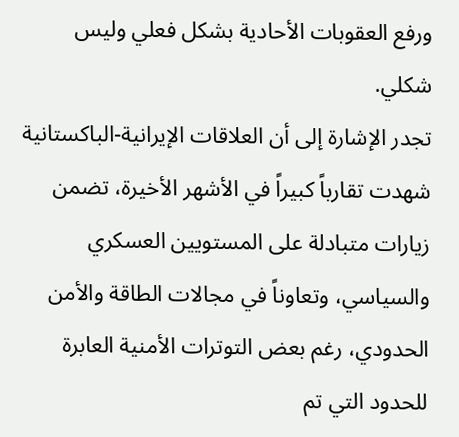ورفع العقوبات الأحادية بشكل فعلي وليس شكلي.
تجدر الإشارة إلى أن العلاقات الإيرانية-الباكستانية شهدت تقارباً كبيراً في الأشهر الأخيرة، تضمن زيارات متبادلة على المستويين العسكري والسياسي، وتعاوناً في مجالات الطاقة والأمن الحدودي، رغم بعض التوترات الأمنية العابرة للحدود التي تم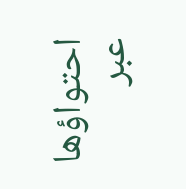احتواؤها عبر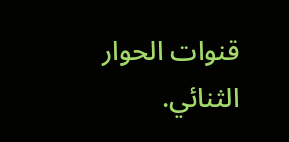قنوات الحوار الثنائي.